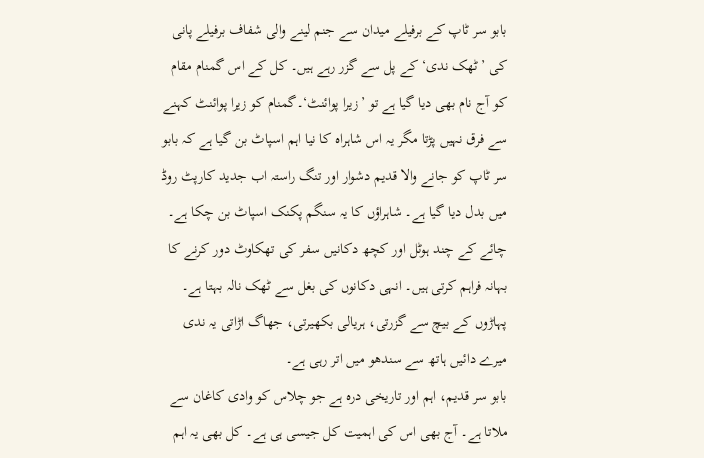بابو سر ٹاپ کے برفیلے میدان سے جنم لینے والی شفاف برفیلے پانی کی ’ٹھک ندی‘ کے پل سے گزر رہے ہیں۔ کل کے اس گمنام مقام کو آج نام بھی دیا گیا ہے تو ’زیرا پوائنٹ‘۔گمنام کو زیرا پوائنٹ کہنے سے فرق نہیں پڑتا مگر یہ اس شاہراہ کا نیا اہم اسپاٹ بن گیا ہے کہ بابو سر ٹاپ کو جانے والا قدیم دشوار اور تنگ راستہ اب جدید کارپٹ روڈ میں بدل دیا گیا ہے۔ شاہراؤں کا یہ سنگم پکنک اسپاٹ بن چکا ہے۔ چائے کے چند ہوٹل اور کچھ دکانیں سفر کی تھکاوٹ دور کرنے کا بہانہ فراہم کرتی ہیں۔ انہی دکانوں کی بغل سے ٹھک نالہ بہتا ہے۔ پہاڑوں کے بیچ سے گزرتی، ہریالی بکھیرتی، جھاگ اڑاتی یہ ندی میرے دائیں ہاتھ سے سندھو میں اتر رہی ہے۔
بابو سر قدیم، اہم اور تاریخی درہ ہے جو چلاس کو وادی کاغان سے ملاتا ہے۔ آج بھی اس کی اہمیت کل جیسی ہی ہے۔ کل بھی یہ اہم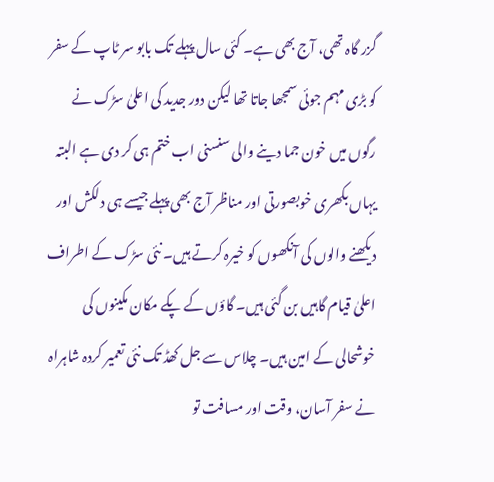گزر گاہ تھی، آج بھی ہے۔ کئی سال پہلے تک بابو سر ٹاپ کے سفر کو بڑی مہم جوئی سمجھا جاتا تھا لیکن دور جدید کی اعلیٰ سڑک نے رگوں میں خون جما دینے والی سنسنی اب ختم ہی کر دی ہے البتہ یہاں بکھری خوبصورتی اور مناظر آج بھی پہلے جیسے ہی دلکش اور دیکھنے والوں کی آنکھوں کو خیرہ کرتے ہیں۔ نئی سڑک کے اطراف اعلیٰ قیام گاہیں بن گئی ہیں۔ گاؤں کے پکے مکان مکینوں کی خوشحالی کے امین ہیں۔ چلاس سے جل کھڈ تک نئی تعمیر کردہ شاہراہ نے سفر آسان، وقت اور مسافت تو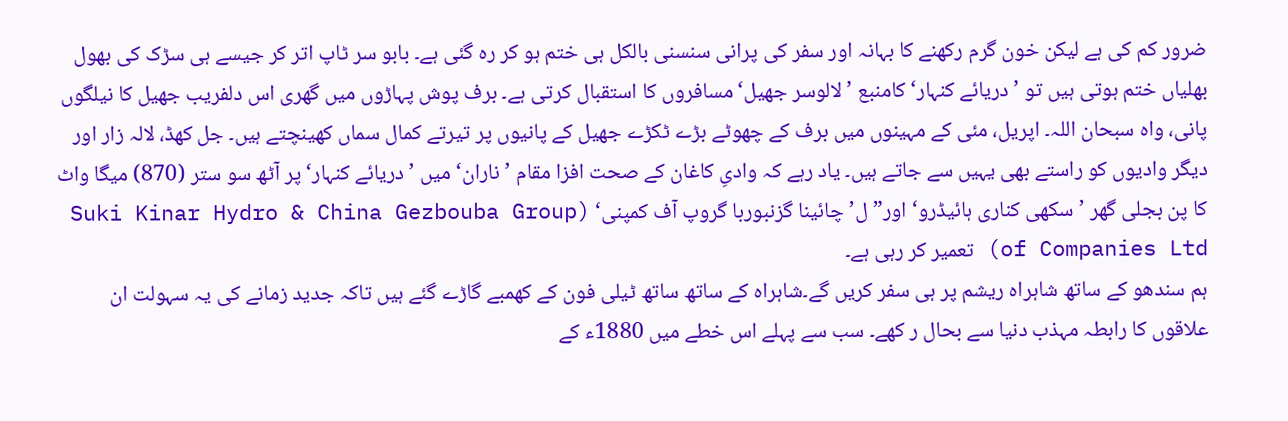ضرور کم کی ہے لیکن خون گرم رکھنے کا بہانہ اور سفر کی پرانی سنسنی بالکل ہی ختم ہو کر رہ گئی ہے۔ بابو سر ٹاپ اتر کر جیسے ہی سڑک کی بھول بھلیاں ختم ہوتی ہیں تو ’دریائے کنہار‘ کامنبع ’لالوسر جھیل‘ مسافروں کا استقبال کرتی ہے۔ برف پوش پہاڑوں میں گھری اس دلفریب جھیل کا نیلگوں پانی، واہ سبحان اللہ۔ اپریل، مئی کے مہینوں میں برف کے چھوٹے بڑے ٹکڑے جھیل کے پانیوں پر تیرتے کمال سماں کھینچتے ہیں۔ جل کھڈ، لالہ زار اور دیگر وادیوں کو راستے بھی یہیں سے جاتے ہیں۔ یاد رہے کہ وادیِ کاغان کے صحت افزا مقام ’ناران‘ میں ’دریائے کنہار‘ پر آٹھ سو ستر (870) میگا واٹ کا پن بجلی گھر ’سکھی کناری ہائیڈرو‘ اور”ل’چائینا گزنبوربا گروپ آف کمپنی‘ (Suki Kinar Hydro & China Gezbouba Group of Companies Ltd) تعمیر کر رہی ہے۔
ہم سندھو کے ساتھ شاہراہ ریشم پر ہی سفر کریں گے۔شاہراہ کے ساتھ ساتھ ٹیلی فون کے کھمبے گاڑے گئے ہیں تاکہ جدید زمانے کی یہ سہولت ان علاقوں کا رابطہ مہذب دنیا سے بحال ر کھے۔ سب سے پہلے اس خطے میں 1880ء کے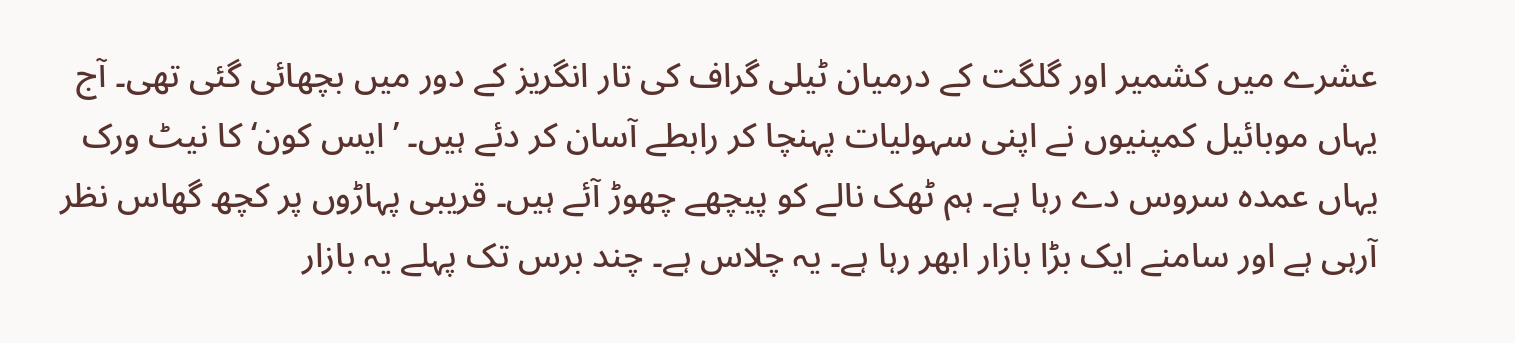عشرے میں کشمیر اور گلگت کے درمیان ٹیلی گراف کی تار انگریز کے دور میں بچھائی گئی تھی۔ آج یہاں موبائیل کمپنیوں نے اپنی سہولیات پہنچا کر رابطے آسان کر دئے ہیں۔ ’ایس کون‘ کا نیٹ ورک یہاں عمدہ سروس دے رہا ہے۔ ہم ٹھک نالے کو پیچھے چھوڑ آئے ہیں۔ قریبی پہاڑوں پر کچھ گھاس نظر آرہی ہے اور سامنے ایک بڑا بازار ابھر رہا ہے۔ یہ چلاس ہے۔ چند برس تک پہلے یہ بازار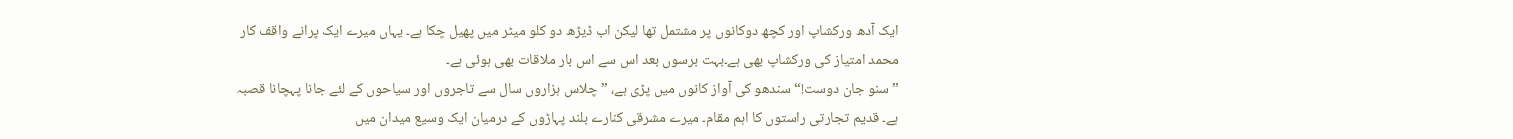ایک آدھ ورکشاپ اور کچھ دوکانوں پر مشتمل تھا لیکن اب ڈیڑھ دو کلو میٹر میں پھیل چکا ہے۔ یہاں میرے ایک پرانے واقف کار محمد امتیاز کی ورکشاپ بھی ہے۔بہت برسوں بعد اس سے اس بار ملاقات بھی ہوئی ہے۔
”سنو جان دوست!“ سندھو کی آواز کانوں میں پڑی ہے، ”چلاس ہزاروں سال سے تاجروں اور سیاحوں کے لئے جانا پہچانا قصبہ ہے۔ قدیم تجارتی راستوں کا اہم مقام۔ میرے مشرقی کنارے بلند پہاڑوں کے درمیان ایک وسیع میدان میں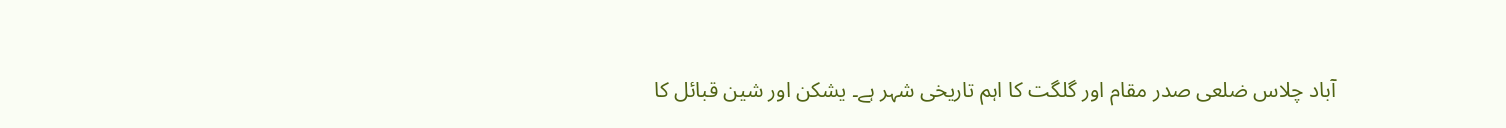آباد چلاس ضلعی صدر مقام اور گلگت کا اہم تاریخی شہر ہے۔ یشکن اور شین قبائل کا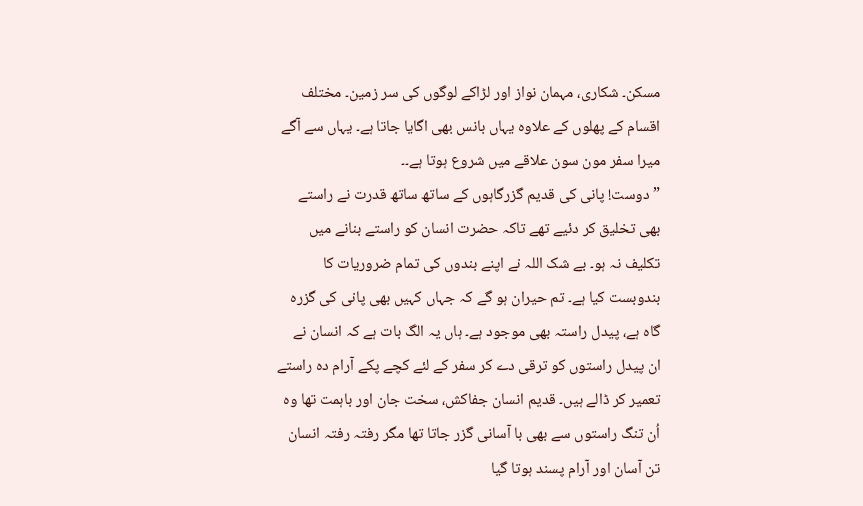مسکن۔ شکاری، مہمان نواز اور لڑاکے لوگوں کی سر زمین۔ مختلف اقسام کے پھلوں کے علاوہ یہاں بانس بھی اگایا جاتا ہے۔ یہاں سے آگے میرا سفر مون سون علاقے میں شروع ہوتا ہے۔۔
”دوست! پانی کی قدیم گزرگاہوں کے ساتھ ساتھ قدرت نے راستے بھی تخلیق کر دئیے تھے تاکہ حضرت انسان کو راستے بنانے میں تکلیف نہ ہو۔ بے شک اللہ نے اپنے بندوں کی تمام ضروریات کا بندوبست کیا ہے۔ تم حیران ہو گے کہ جہاں کہیں بھی پانی کی گزرہ گاہ ہے، پیدل راستہ بھی موجود ہے۔ ہاں یہ الگ بات ہے کہ انسان نے ان پیدل راستوں کو ترقی دے کر سفر کے لئے کچے پکے آرام دہ راستے تعمیر کر ڈالے ہیں۔ قدیم انسان جفاکش، سخت جان اور باہمت تھا وہ اُن تنگ راستوں سے بھی با آسانی گزر جاتا تھا مگر رفتہ رفتہ انسان تن آسان اور آرام پسند ہوتا گیا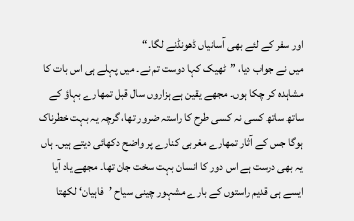اور سفر کے لئے بھی آسانیاں ڈھونڈنے لگا۔“
میں نے جواب دیا، ”ٹھیک کہا دوست تم نے۔ میں پہلے ہی اس بات کا مشاہدہ کر چکا ہوں۔ مجھے یقین ہے ہزاروں سال قبل تمھارے بہاؤ کے ساتھ ساتھ کسی نہ کسی طرح کا راستہ ضرور تھا، گرچہ یہ بہت خطرناک ہوگا جس کے آثار تمھارے مغربی کنارے پر واضح دکھائی دیتے ہیں۔ ہاں یہ بھی درست ہے اس دور کا انسان بہت سخت جان تھا۔ مجھے یاد آیا ایسے ہی قدیم راستوں کے بارے مشہور چینی سیاح ’فاہیان‘ لکھتا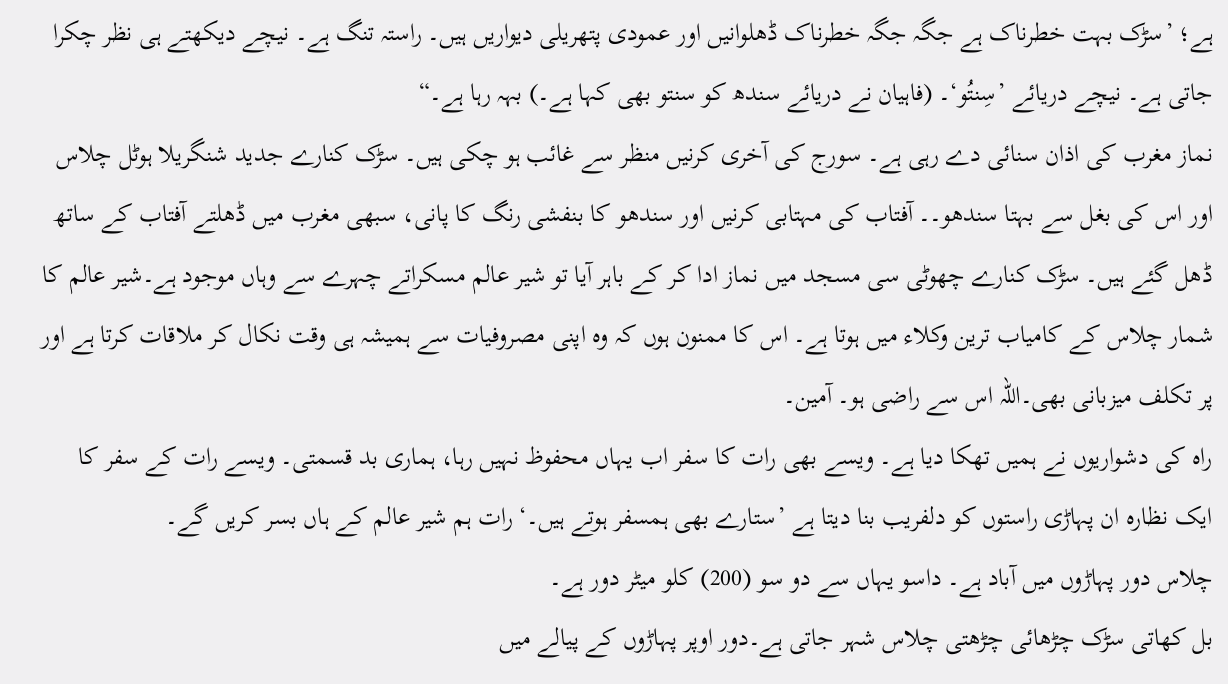ہے؛ ’سڑک بہت خطرناک ہے جگہ جگہ خطرناک ڈھلوانیں اور عمودی پتھریلی دیواریں ہیں۔ راستہ تنگ ہے۔ نیچے دیکھتے ہی نظر چکرا جاتی ہے۔ نیچے دریائے ’سِنتُو‘۔ (فاہیان نے دریائے سندھ کو سنتو بھی کہا ہے۔) بہہ رہا ہے۔“
نماز مغرب کی اذان سنائی دے رہی ہے۔ سورج کی آخری کرنیں منظر سے غائب ہو چکی ہیں۔ سڑک کنارے جدید شنگریلا ہوٹل چلاس اور اس کی بغل سے بہتا سندھو۔۔ آفتاب کی مہتابی کرنیں اور سندھو کا بنفشی رنگ کا پانی، سبھی مغرب میں ڈھلتے آفتاب کے ساتھ ڈھل گئے ہیں۔ سڑک کنارے چھوٹی سی مسجد میں نماز ادا کر کے باہر آیا تو شیر عالم مسکراتے چہرے سے وہاں موجود ہے۔شیر عالم کا شمار چلاس کے کامیاب ترین وکلاء میں ہوتا ہے۔ اس کا ممنون ہوں کہ وہ اپنی مصروفیات سے ہمیشہ ہی وقت نکال کر ملاقات کرتا ہے اور پر تکلف میزبانی بھی۔اللہ اس سے راضی ہو۔ آمین۔
راہ کی دشواریوں نے ہمیں تھکا دیا ہے۔ ویسے بھی رات کا سفر اب یہاں محفوظ نہیں رہا، ہماری بد قسمتی۔ ویسے رات کے سفر کا ایک نظارہ ان پہاڑی راستوں کو دلفریب بنا دیتا ہے ’ستارے بھی ہمسفر ہوتے ہیں۔‘ رات ہم شیر عالم کے ہاں بسر کریں گے۔
چلاس دور پہاڑوں میں آباد ہے۔ داسو یہاں سے دو سو (200) کلو میٹر دور ہے۔
بل کھاتی سڑک چڑھائی چڑھتی چلاس شہر جاتی ہے۔دور اوپر پہاڑوں کے پیالے میں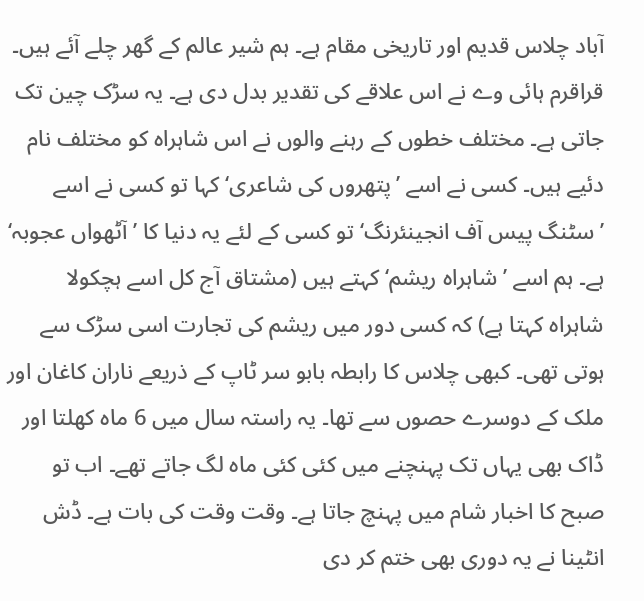آباد چلاس قدیم اور تاریخی مقام ہے۔ ہم شیر عالم کے گھر چلے آئے ہیں۔ قراقرم ہائی وے نے اس علاقے کی تقدیر بدل دی ہے۔ یہ سڑک چین تک جاتی ہے۔ مختلف خطوں کے رہنے والوں نے اس شاہراہ کو مختلف نام دئیے ہیں۔ کسی نے اسے ’پتھروں کی شاعری‘ کہا تو کسی نے اسے ’سٹنگ پیس آف انجینئرنگ‘ تو کسی کے لئے یہ دنیا کا ’آٹھواں عجوبہ‘ ہے۔ ہم اسے ’شاہراہ ریشم‘ کہتے ہیں (مشتاق آج کل اسے ہچکولا شاہراہ کہتا ہے) کہ کسی دور میں ریشم کی تجارت اسی سڑک سے ہوتی تھی۔ کبھی چلاس کا رابطہ بابو سر ٹاپ کے ذریعے ناران کاغان اور ملک کے دوسرے حصوں سے تھا۔ یہ راستہ سال میں 6 ماہ کھلتا اور ڈاک بھی یہاں تک پہنچنے میں کئی کئی ماہ لگ جاتے تھے۔ اب تو صبح کا اخبار شام میں پہنچ جاتا ہے۔ وقت وقت کی بات ہے۔ ڈش انٹینا نے یہ دوری بھی ختم کر دی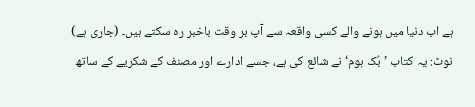ہے اب دنیا میں ہونے والے کسی واقعہ سے آپ بر وقت باخبر رہ سکتے ہیں۔ (جاری ہے)
نوٹ: یہ کتاب ’بُک ہوم‘ نے شائع کی ہے، جسے ادارے اور مصنف کے شکریے کے ساتھ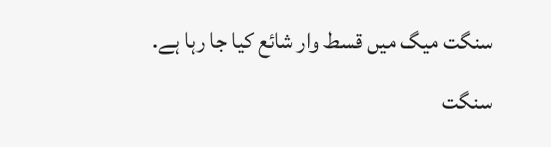سنگت میگ میں قسط وار شائع کیا جا رہا ہے. سنگت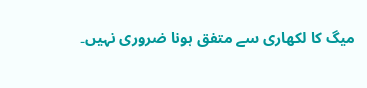میگ کا لکھاری سے متفق ہونا ضروری نہیں۔